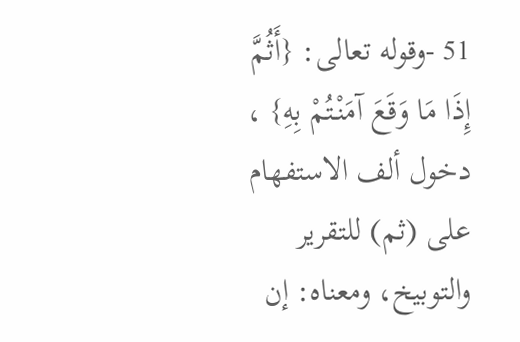51 -وقوله تعالى: {أَثُمَّ إِذَا مَا وَقَعَ آمَنْتُمْ بِهِ} ، دخول ألف الاستفهام على (ثم) للتقرير والتوبيخ، ومعناه: إن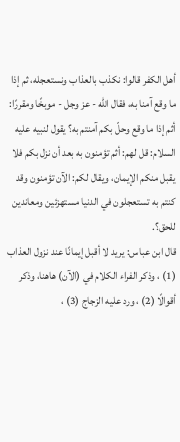أهل الكفر قالوا: نكذب بالعذاب ونستعجله، ثم إذا ما وقع آمنا به، فقال الله - عز وجل - موبخًا ومقررًا: أثم إذا ما وقع وحلّ بكم آمنتم به؟ يقول لنبيه عليه السلام: قل لهم: أثم تؤمنون به بعد أن نزل بكم فلا يقبل منكم الإيمان، ويقال لكم: الآن تؤمنون وقد كنتم به تستعجلون في الدنيا مستهزئين ومعاندين للحق؟.
قال ابن عباس: يريد لا أقبل إيمانًا عند نزول العذاب (1) ، وذكر الفراء الكلام في (الآن) هاهنا، وذكر أقوالًا (2) ، ورد عليه الزجاج (3) ،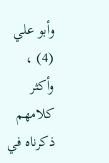وأبو علي (4) ، وأكثر كلامهم ذكرناه في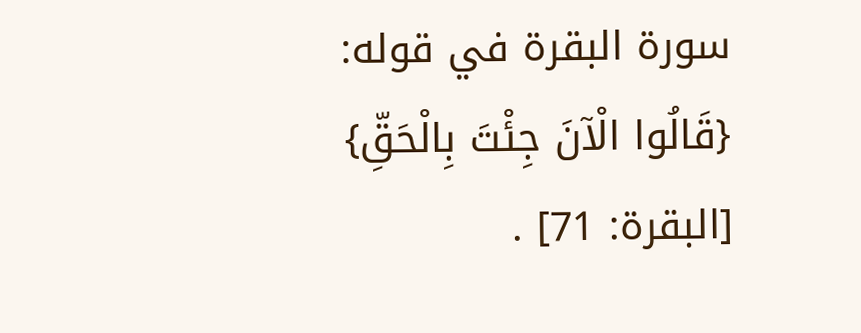سورة البقرة في قوله: {قَالُوا الْآنَ جِئْتَ بِالْحَقِّ} [البقرة: 71] .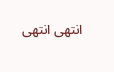انتهى انتهى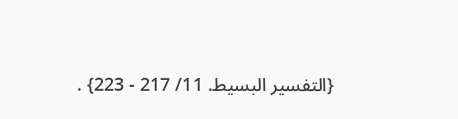{التفسير البسيط. 11/ 217 - 223} .